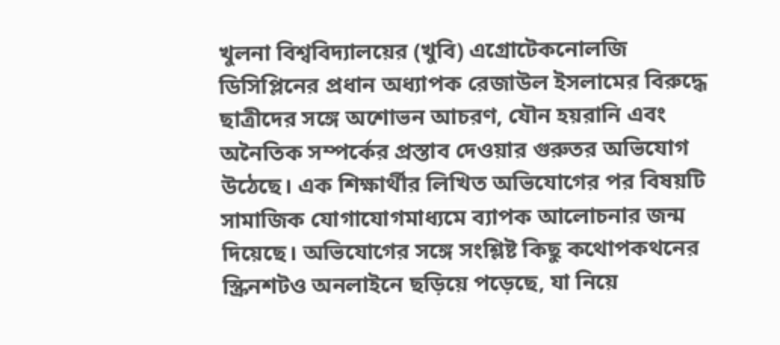খুলনা বিশ্ববিদ্যালয়ের (খুবি) এগ্রোটেকনোলজি ডিসিপ্লিনের প্রধান অধ্যাপক রেজাউল ইসলামের বিরুদ্ধে ছাত্রীদের সঙ্গে অশোভন আচরণ, যৌন হয়রানি এবং অনৈতিক সম্পর্কের প্রস্তাব দেওয়ার গুরুতর অভিযোগ উঠেছে। এক শিক্ষার্থীর লিখিত অভিযোগের পর বিষয়টি সামাজিক যোগাযোগমাধ্যমে ব্যাপক আলোচনার জন্ম দিয়েছে। অভিযোগের সঙ্গে সংশ্লিষ্ট কিছু কথোপকথনের স্ক্রিনশটও অনলাইনে ছড়িয়ে পড়েছে, যা নিয়ে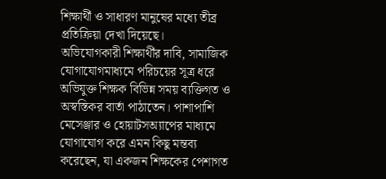শিক্ষার্থী ও সাধারণ মানুষের মধ্যে তীব্র প্রতিক্রিয়া দেখা দিয়েছে।
অভিযোগকারী শিক্ষার্থীর দাবি, সামাজিক যোগাযোগমাধ্যমে পরিচয়ের সূত্র ধরে অভিযুক্ত শিক্ষক বিভিন্ন সময় ব্যক্তিগত ও অস্বস্তিকর বার্তা পাঠাতেন। পাশাপাশি মেসেঞ্জার ও হোয়াটসঅ্যাপের মাধ্যমে যোগাযোগ করে এমন কিছু মন্তব্য করেছেন, যা একজন শিক্ষকের পেশাগত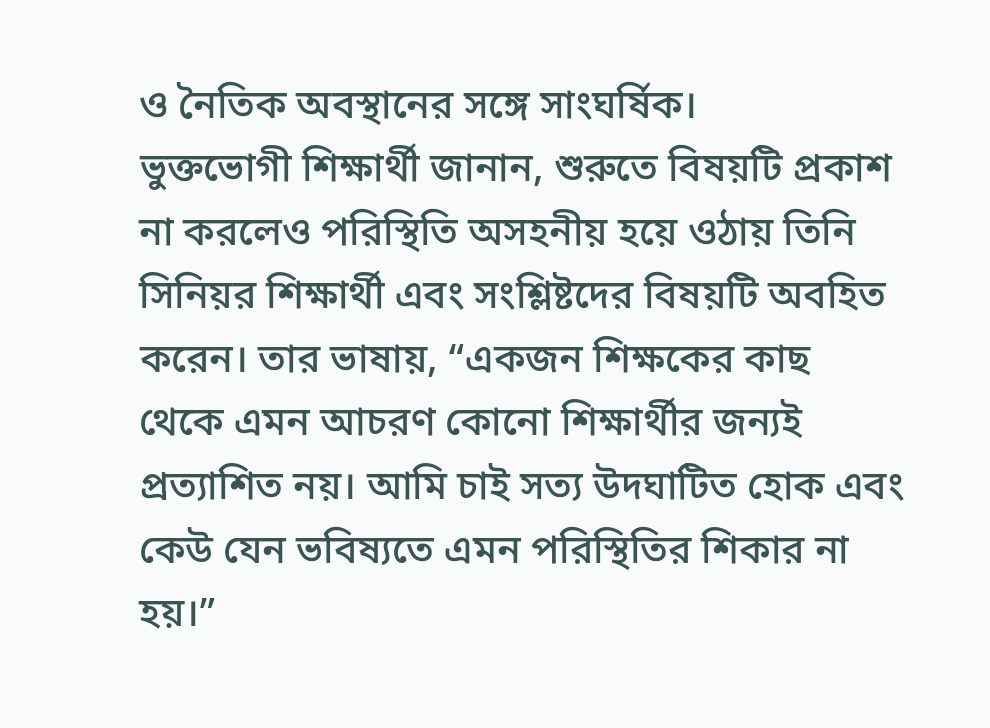ও নৈতিক অবস্থানের সঙ্গে সাংঘর্ষিক।
ভুক্তভোগী শিক্ষার্থী জানান, শুরুতে বিষয়টি প্রকাশ না করলেও পরিস্থিতি অসহনীয় হয়ে ওঠায় তিনি সিনিয়র শিক্ষার্থী এবং সংশ্লিষ্টদের বিষয়টি অবহিত করেন। তার ভাষায়, “একজন শিক্ষকের কাছ থেকে এমন আচরণ কোনো শিক্ষার্থীর জন্যই প্রত্যাশিত নয়। আমি চাই সত্য উদঘাটিত হোক এবং কেউ যেন ভবিষ্যতে এমন পরিস্থিতির শিকার না হয়।”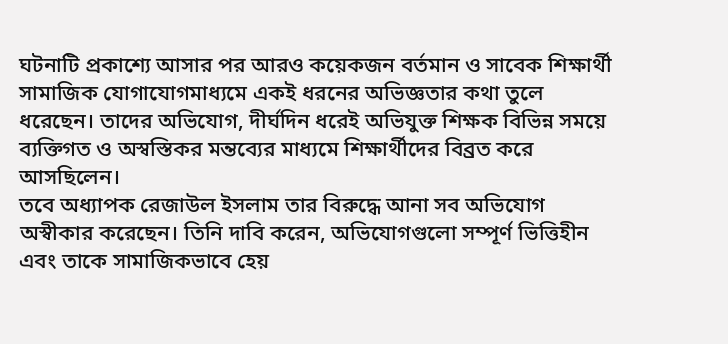ঘটনাটি প্রকাশ্যে আসার পর আরও কয়েকজন বর্তমান ও সাবেক শিক্ষার্থী সামাজিক যোগাযোগমাধ্যমে একই ধরনের অভিজ্ঞতার কথা তুলে ধরেছেন। তাদের অভিযোগ, দীর্ঘদিন ধরেই অভিযুক্ত শিক্ষক বিভিন্ন সময়ে ব্যক্তিগত ও অস্বস্তিকর মন্তব্যের মাধ্যমে শিক্ষার্থীদের বিব্রত করে আসছিলেন।
তবে অধ্যাপক রেজাউল ইসলাম তার বিরুদ্ধে আনা সব অভিযোগ অস্বীকার করেছেন। তিনি দাবি করেন, অভিযোগগুলো সম্পূর্ণ ভিত্তিহীন এবং তাকে সামাজিকভাবে হেয়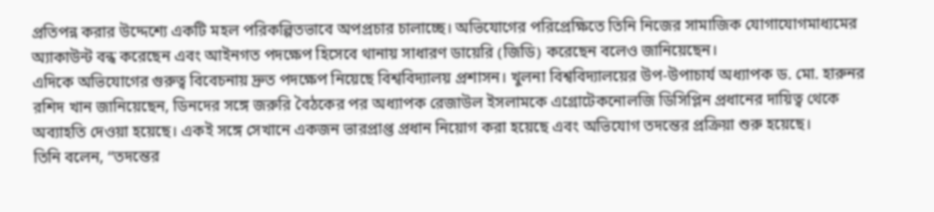প্রতিপন্ন করার উদ্দেশ্যে একটি মহল পরিকল্পিতভাবে অপপ্রচার চালাচ্ছে। অভিযোগের পরিপ্রেক্ষিতে তিনি নিজের সামাজিক যোগাযোগমাধ্যমের অ্যাকাউন্ট বন্ধ করেছেন এবং আইনগত পদক্ষেপ হিসেবে থানায় সাধারণ ডায়েরি (জিডি) করেছেন বলেও জানিয়েছেন।
এদিকে অভিযোগের গুরুত্ব বিবেচনায় দ্রুত পদক্ষেপ নিয়েছে বিশ্ববিদ্যালয় প্রশাসন। খুলনা বিশ্ববিদ্যালয়ের উপ-উপাচার্য অধ্যাপক ড. মো. হারুনর রশিদ খান জানিয়েছেন, ডিনদের সঙ্গে জরুরি বৈঠকের পর অধ্যাপক রেজাউল ইসলামকে এগ্রোটেকনোলজি ডিসিপ্লিন প্রধানের দায়িত্ব থেকে অব্যাহতি দেওয়া হয়েছে। একই সঙ্গে সেখানে একজন ভারপ্রাপ্ত প্রধান নিয়োগ করা হয়েছে এবং অভিযোগ তদন্তের প্রক্রিয়া শুরু হয়েছে।
তিনি বলেন, “তদন্তের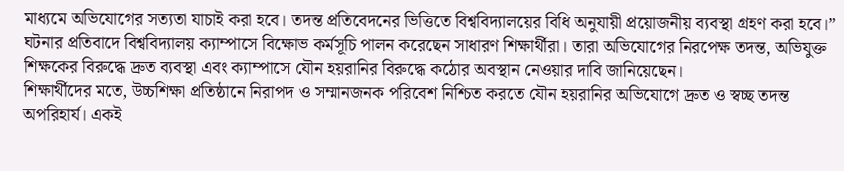মাধ্যমে অভিযোগের সত্যতা যাচাই করা হবে। তদন্ত প্রতিবেদনের ভিত্তিতে বিশ্ববিদ্যালয়ের বিধি অনুযায়ী প্রয়োজনীয় ব্যবস্থা গ্রহণ করা হবে।”
ঘটনার প্রতিবাদে বিশ্ববিদ্যালয় ক্যাম্পাসে বিক্ষোভ কর্মসূচি পালন করেছেন সাধারণ শিক্ষার্থীরা। তারা অভিযোগের নিরপেক্ষ তদন্ত, অভিযুক্ত শিক্ষকের বিরুদ্ধে দ্রুত ব্যবস্থা এবং ক্যাম্পাসে যৌন হয়রানির বিরুদ্ধে কঠোর অবস্থান নেওয়ার দাবি জানিয়েছেন।
শিক্ষার্থীদের মতে, উচ্চশিক্ষা প্রতিষ্ঠানে নিরাপদ ও সম্মানজনক পরিবেশ নিশ্চিত করতে যৌন হয়রানির অভিযোগে দ্রুত ও স্বচ্ছ তদন্ত অপরিহার্য। একই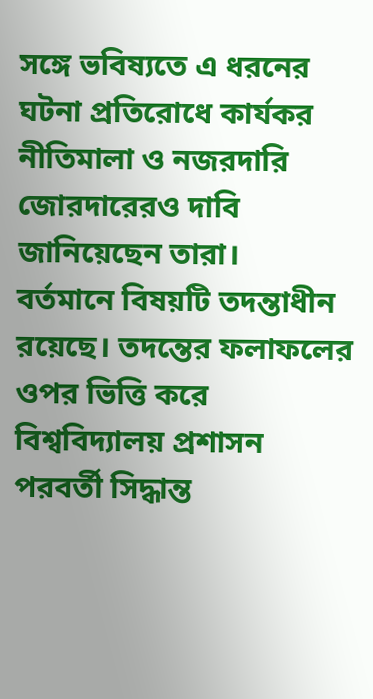সঙ্গে ভবিষ্যতে এ ধরনের ঘটনা প্রতিরোধে কার্যকর নীতিমালা ও নজরদারি জোরদারেরও দাবি জানিয়েছেন তারা।
বর্তমানে বিষয়টি তদন্তাধীন রয়েছে। তদন্তের ফলাফলের ওপর ভিত্তি করে বিশ্ববিদ্যালয় প্রশাসন পরবর্তী সিদ্ধান্ত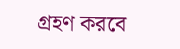গ্রহণ করবে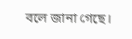বলে জানা গেছে।